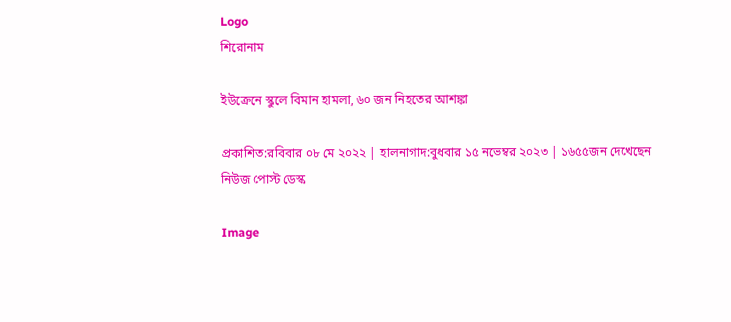Logo
শিরোনাম

ইউক্রেনে স্কুলে বিমান হামলা, ৬০ জন নিহতের আশঙ্কা

প্রকাশিত:রবিবার ০৮ মে ২০২২ | হালনাগাদ:বুধবার ১৫ নভেম্বর ২০২৩ | ১৬৫৫জন দেখেছেন
নিউজ পোস্ট ডেস্ক

Image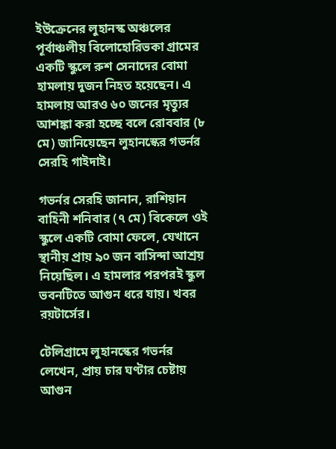ইউক্রেনের লুহানস্ক অঞ্চলের পূর্বাঞ্চলীয় বিলোহোরিভকা গ্রামের একটি স্কুলে রুশ সেনাদের বোমা হামলায় দুজন নিহত হয়েছেন। এ হামলায় আরও ৬০ জনের মৃত্যুর আশঙ্কা করা হচ্ছে বলে রোববার (৮ মে) জানিয়েছেন লুহানস্কের গভর্নর সেরহি গাইদাই।

গভর্নর সেরহি জানান, রাশিয়ান বাহিনী শনিবার (৭ মে) বিকেলে ওই স্কুলে একটি বোমা ফেলে, যেখানে স্থানীয় প্রায় ৯০ জন বাসিন্দা আশ্রয় নিয়েছিল। এ হামলার পরপরই স্কুল ভবনটিতে আগুন ধরে যায়। খবর রয়টার্সের।

টেলিগ্রামে লুহানস্কের গভর্নর লেখেন, প্রায় চার ঘণ্টার চেষ্টায় আগুন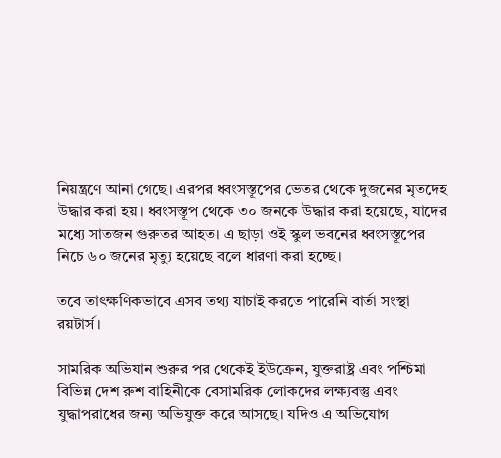নিয়ন্ত্রণে আনা গেছে। এরপর ধ্বংসস্তূপের ভেতর থেকে দুজনের মৃতদেহ উদ্ধার করা হয়। ধ্বংসস্তূপ থেকে ৩০ জনকে উদ্ধার করা হয়েছে, যাদের মধ্যে সাতজন গুরুতর আহত। এ ছাড়া ওই স্কুল ভবনের ধ্বংসস্তূপের নিচে ৬০ জনের মৃত্যু হয়েছে বলে ধারণা করা হচ্ছে।

তবে তাৎক্ষণিকভাবে এসব তথ্য যাচাই করতে পারেনি বার্তা সংস্থা রয়টার্স।

সামরিক অভিযান শুরুর পর থেকেই ইউক্রেন, যুক্তরাষ্ট্র এবং পশ্চিমা বিভিন্ন দেশ রুশ বাহিনীকে বেসামরিক লোকদের লক্ষ্যবস্তু এবং যুদ্ধাপরাধের জন্য অভিযুক্ত করে আসছে। যদিও এ অভিযোগ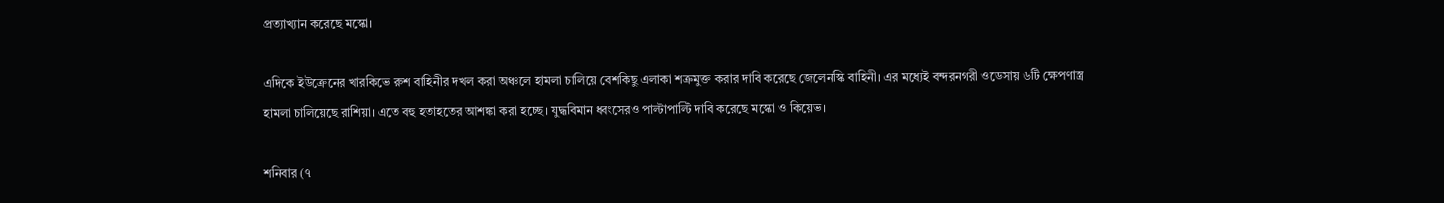প্রত্যাখ্যান করেছে মস্কো।

এদিকে ইউক্রেনের খারকিভে রুশ বাহিনীর দখল করা অঞ্চলে হামলা চালিয়ে বেশকিছু এলাকা শত্রুমুক্ত করার দাবি করেছে জেলেনস্কি বাহিনী। এর মধ্যেই বন্দরনগরী ওডেসায় ৬টি ক্ষেপণাস্ত্র হামলা চালিয়েছে রাশিয়া। এতে বহু হতাহতের আশঙ্কা করা হচ্ছে। যুদ্ধবিমান ধ্বংসেরও পাল্টাপাল্টি দাবি করেছে মস্কো ও কিয়েভ।

শনিবার (৭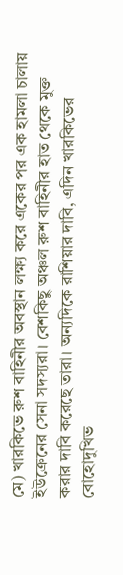মে) খারকিভে রুশ বাহিনীর অবস্থান লক্ষ্য করে একের পর এক হামলা চালায় ইউক্রেনের সেনা সদস্যরা। বেশকিছু অঞ্চল রুশ বাহিনীর হাত থেকে মুক্ত করার দাবি করেছে তারা। অন্যদিকে রাশিয়ার দাবি, এদিন খারকিভের বোহোদুখিভ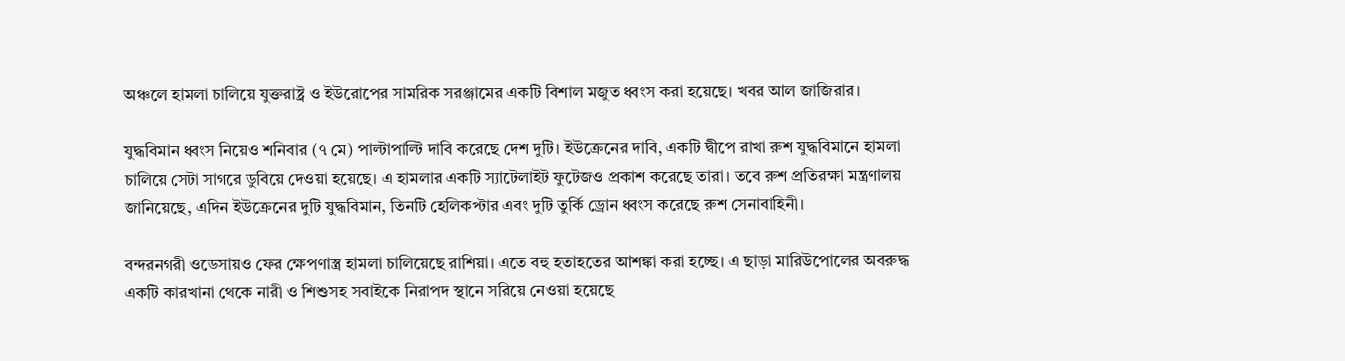অঞ্চলে হামলা চালিয়ে যুক্তরাষ্ট্র ও ইউরোপের সামরিক সরঞ্জামের একটি বিশাল মজুত ধ্বংস করা হয়েছে। খবর আল জাজিরার।

যুদ্ধবিমান ধ্বংস নিয়েও শনিবার (৭ মে) পাল্টাপাল্টি দাবি করেছে দেশ দুটি। ইউক্রেনের দাবি, একটি দ্বীপে রাখা রুশ যুদ্ধবিমানে হামলা চালিয়ে সেটা সাগরে ডুবিয়ে দেওয়া হয়েছে। এ হামলার একটি স্যাটেলাইট ফুটেজও প্রকাশ করেছে তারা। তবে রুশ প্রতিরক্ষা মন্ত্রণালয় জানিয়েছে, এদিন ইউক্রেনের দুটি যুদ্ধবিমান, তিনটি হেলিকপ্টার এবং দুটি তুর্কি ড্রোন ধ্বংস করেছে রুশ সেনাবাহিনী।

বন্দরনগরী ওডেসায়ও ফের ক্ষেপণাস্ত্র হামলা চালিয়েছে রাশিয়া। এতে বহু হতাহতের আশঙ্কা করা হচ্ছে। এ ছাড়া মারিউপোলের অবরুদ্ধ একটি কারখানা থেকে নারী ও শিশুসহ সবাইকে নিরাপদ স্থানে সরিয়ে নেওয়া হয়েছে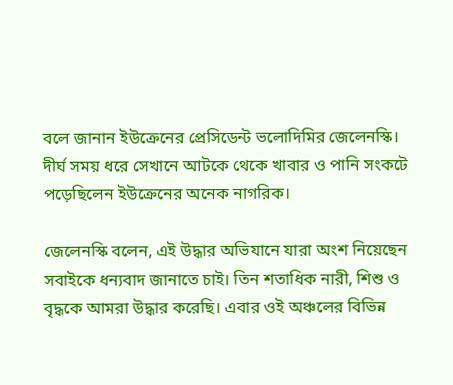বলে জানান ইউক্রেনের প্রেসিডেন্ট ভলোদিমির জেলেনস্কি। দীর্ঘ সময় ধরে সেখানে আটকে থেকে খাবার ও পানি সংকটে পড়েছিলেন ইউক্রেনের অনেক নাগরিক।

জেলেনস্কি বলেন, এই উদ্ধার অভিযানে যারা অংশ নিয়েছেন সবাইকে ধন্যবাদ জানাতে চাই। তিন শতাধিক নারী, শিশু ও বৃদ্ধকে আমরা উদ্ধার করেছি। এবার ওই অঞ্চলের বিভিন্ন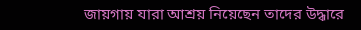জায়গায় যারা আশ্রয় নিয়েছেন তাদের উদ্ধারে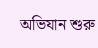অভিযান শুরু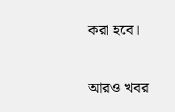করা হবে।


আরও খবর